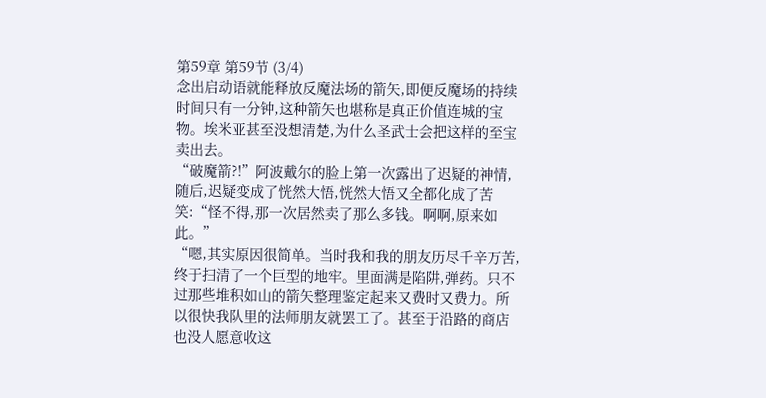第59章 第59节 (3/4)
念出启动语就能释放反魔法场的箭矢,即便反魔场的持续时间只有一分钟,这种箭矢也堪称是真正价值连城的宝物。埃米亚甚至没想清楚,为什么圣武士会把这样的至宝卖出去。
“破魔箭?!”阿波戴尔的脸上第一次露出了迟疑的神情,随后,迟疑变成了恍然大悟,恍然大悟又全都化成了苦笑:“怪不得,那一次居然卖了那么多钱。啊啊,原来如此。”
“嗯,其实原因很简单。当时我和我的朋友历尽千辛万苦,终于扫清了一个巨型的地牢。里面满是陷阱,弹药。只不过那些堆积如山的箭矢整理鉴定起来又费时又费力。所以很快我队里的法师朋友就罢工了。甚至于沿路的商店也没人愿意收这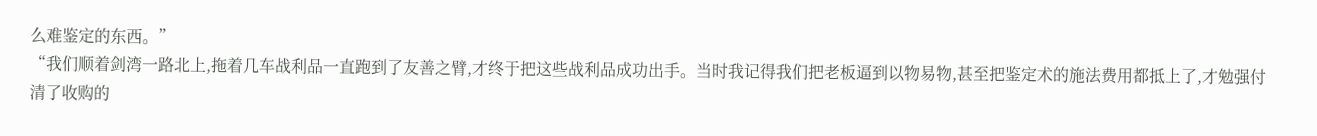么难鉴定的东西。”
“我们顺着剑湾一路北上,拖着几车战利品一直跑到了友善之臂,才终于把这些战利品成功出手。当时我记得我们把老板逼到以物易物,甚至把鉴定术的施法费用都抵上了,才勉强付清了收购的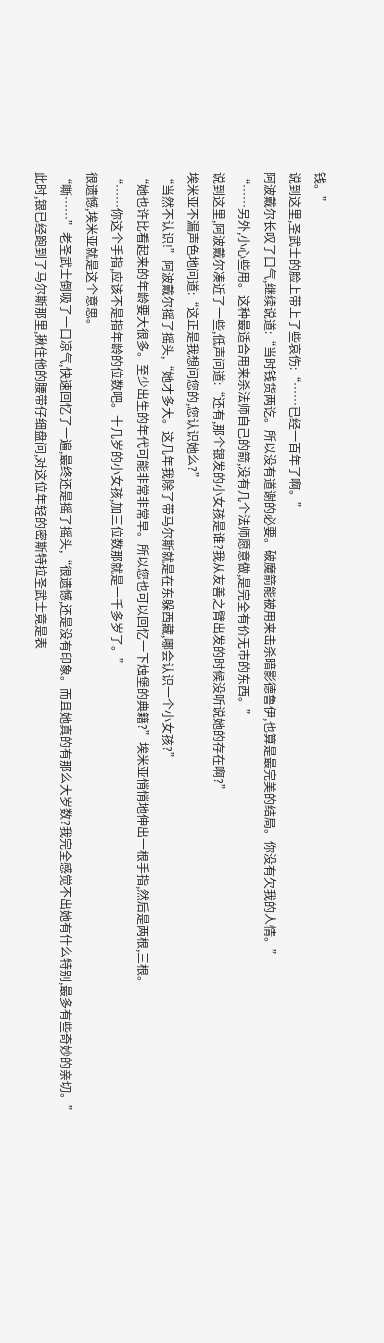钱。”
说到这里,圣武士的脸上带上了些哀伤:“……已经一百年了啊。”
阿波戴尔长叹了口气,继续说道:“当时钱货两讫。所以没有道谢的必要。破魔箭能被用来击杀暗影德鲁伊,也算是最完美的结局。你没有欠我的人情。”
“……另外,小心些用。这种最适合用来杀法师自己的箭,没有几个法师愿意做,是完全有价无市的东西。”
说到这里,阿波戴尔凑近了一些,低声问道:“还有,那个银发的小女孩是谁?我从友善之臂出发的时候没听说她的存在啊?”
埃米亚不漏声色地问道:“这正是我想问您的,您认识她么?”
“当然不认识!”阿波戴尔摇了摇头,“她才多大。这几年我除了带马尔斯就是在东躲西藏,哪会认识一个小女孩?”
“她也许比看起来的年龄要大很多。至少出生的年代可能非常非常早。所以您也可以回忆一下烛堡的典籍?”埃米亚悄悄地伸出一根手指,然后是两根,三根。
“……你这个手指,应该不是指年龄的位数吧。十几岁的小女孩,加三位数那就是一千多岁了。”
很遗憾,埃米亚就是这个意思。
“嘶……”老圣武士倒吸了一口凉气,快速回忆了一遍,最终还是摇了摇头,“很遗憾,还是没有印象。而且她真的有那么大岁数?我完全感觉不出她有什么特别,最多有些奇妙的亲切。”
此时,银已经跑到了马尔斯那里,揪住他的腰带仔细盘问,对这位年轻的密斯特拉圣武士竟是表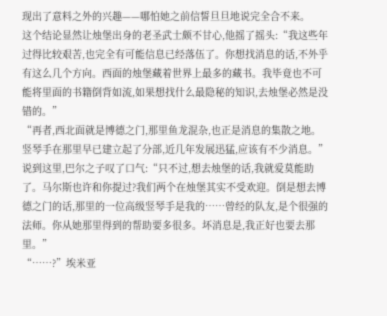现出了意料之外的兴趣——哪怕她之前信誓旦旦地说完全合不来。
这个结论显然让烛堡出身的老圣武士颇不甘心,他摇了摇头:“我这些年过得比较艰苦,也完全有可能信息已经落伍了。你想找消息的话,不外乎有这么几个方向。西面的烛堡藏着世界上最多的藏书。我毕竟也不可能将里面的书籍倒背如流,如果想找什么最隐秘的知识,去烛堡必然是没错的。”
“再者,西北面就是博德之门,那里鱼龙混杂,也正是消息的集散之地。竖琴手在那里早已建立起了分部,近几年发展迅猛,应该有不少消息。”
说到这里,巴尔之子叹了口气:“只不过,想去烛堡的话,我就爱莫能助了。马尔斯也许和你提过?我们两个在烛堡其实不受欢迎。倒是想去博德之门的话,那里的一位高级竖琴手是我的……曾经的队友,是个很强的法师。你从她那里得到的帮助要多很多。坏消息是,我正好也要去那里。”
“……?”埃米亚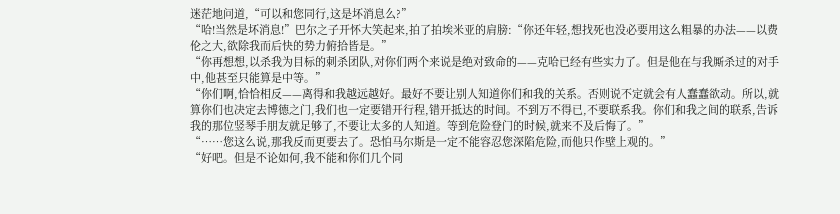迷茫地问道,“可以和您同行,这是坏消息么?”
“哈!当然是坏消息!”巴尔之子开怀大笑起来,拍了拍埃米亚的肩膀:“你还年轻,想找死也没必要用这么粗暴的办法——以费伦之大,欲除我而后快的势力俯拾皆是。”
“你再想想,以杀我为目标的刺杀团队,对你们两个来说是绝对致命的——克哈已经有些实力了。但是他在与我厮杀过的对手中,他甚至只能算是中等。”
“你们啊,恰恰相反——离得和我越远越好。最好不要让别人知道你们和我的关系。否则说不定就会有人蠢蠢欲动。所以,就算你们也决定去博德之门,我们也一定要错开行程,错开抵达的时间。不到万不得已,不要联系我。你们和我之间的联系,告诉我的那位竖琴手朋友就足够了,不要让太多的人知道。等到危险登门的时候,就来不及后悔了。”
“……您这么说,那我反而更要去了。恐怕马尔斯是一定不能容忍您深陷危险,而他只作壁上观的。”
“好吧。但是不论如何,我不能和你们几个同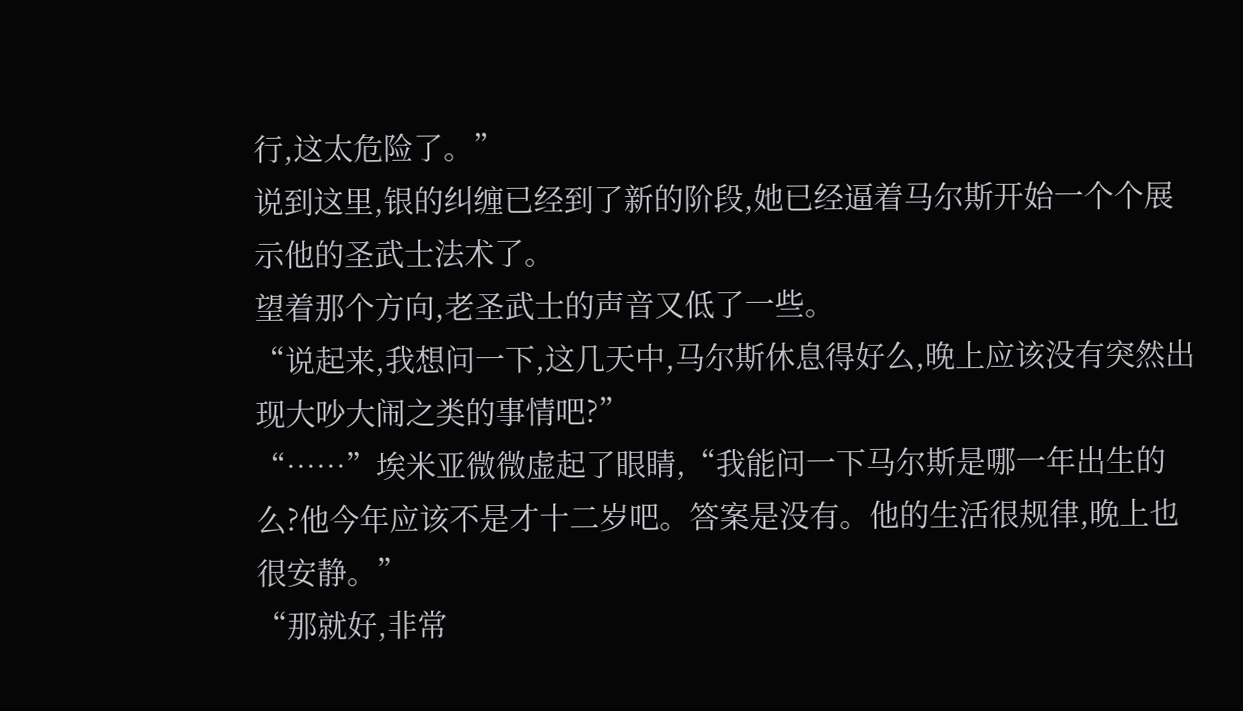行,这太危险了。”
说到这里,银的纠缠已经到了新的阶段,她已经逼着马尔斯开始一个个展示他的圣武士法术了。
望着那个方向,老圣武士的声音又低了一些。
“说起来,我想问一下,这几天中,马尔斯休息得好么,晚上应该没有突然出现大吵大闹之类的事情吧?”
“……”埃米亚微微虚起了眼睛,“我能问一下马尔斯是哪一年出生的么?他今年应该不是才十二岁吧。答案是没有。他的生活很规律,晚上也很安静。”
“那就好,非常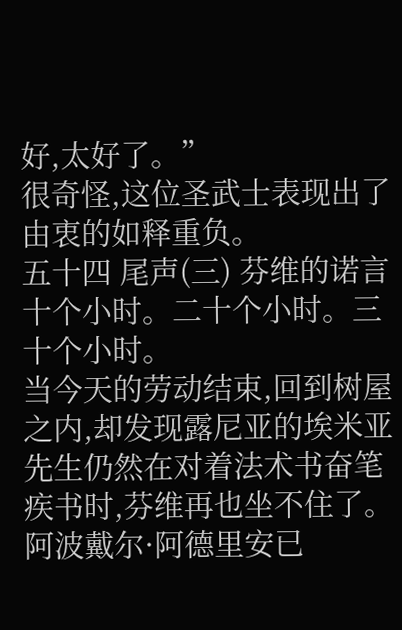好,太好了。”
很奇怪,这位圣武士表现出了由衷的如释重负。
五十四 尾声(三) 芬维的诺言
十个小时。二十个小时。三十个小时。
当今天的劳动结束,回到树屋之内,却发现露尼亚的埃米亚先生仍然在对着法术书奋笔疾书时,芬维再也坐不住了。
阿波戴尔·阿德里安已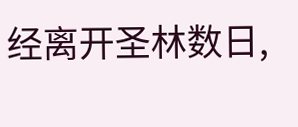经离开圣林数日,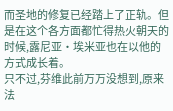而圣地的修复已经踏上了正轨。但是在这个各方面都忙得热火朝天的时候,露尼亚·埃米亚也在以他的方式成长着。
只不过,芬维此前万万没想到,原来法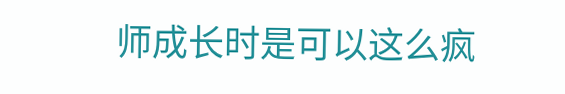师成长时是可以这么疯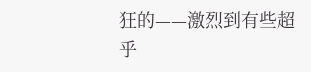狂的——激烈到有些超乎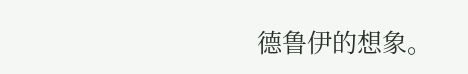德鲁伊的想象。